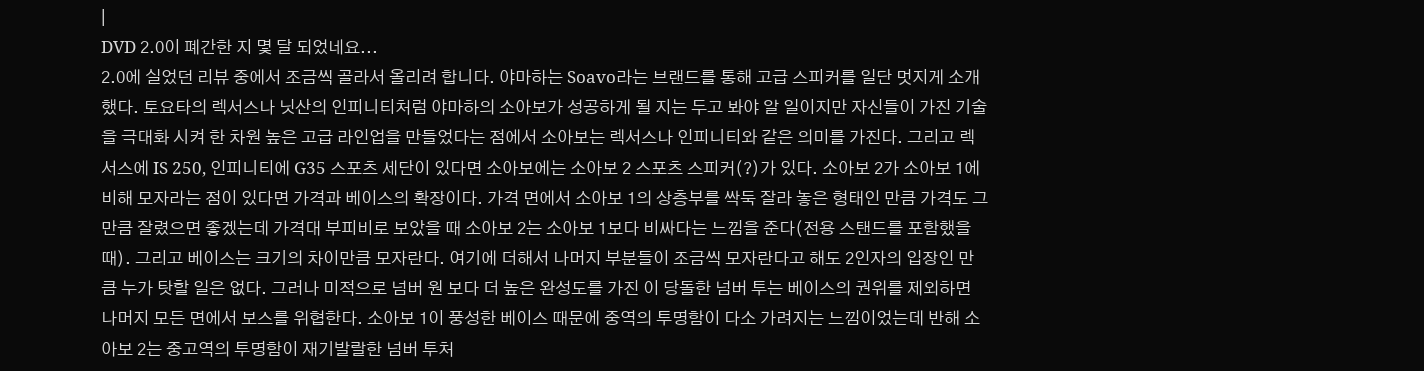|
DVD 2.0이 폐간한 지 몇 달 되었네요...
2.0에 실었던 리뷰 중에서 조금씩 골라서 올리려 합니다. 야마하는 Soavo라는 브랜드를 통해 고급 스피커를 일단 멋지게 소개했다. 토요타의 렉서스나 닛산의 인피니티처럼 야마하의 소아보가 성공하게 될 지는 두고 봐야 알 일이지만 자신들이 가진 기술을 극대화 시켜 한 차원 높은 고급 라인업을 만들었다는 점에서 소아보는 렉서스나 인피니티와 같은 의미를 가진다. 그리고 렉서스에 IS 250, 인피니티에 G35 스포츠 세단이 있다면 소아보에는 소아보 2 스포츠 스피커(?)가 있다. 소아보 2가 소아보 1에 비해 모자라는 점이 있다면 가격과 베이스의 확장이다. 가격 면에서 소아보 1의 상층부를 싹둑 잘라 놓은 형태인 만큼 가격도 그만큼 잘렸으면 좋겠는데 가격대 부피비로 보았을 때 소아보 2는 소아보 1보다 비싸다는 느낌을 준다(전용 스탠드를 포함했을 때). 그리고 베이스는 크기의 차이만큼 모자란다. 여기에 더해서 나머지 부분들이 조금씩 모자란다고 해도 2인자의 입장인 만큼 누가 탓할 일은 없다. 그러나 미적으로 넘버 원 보다 더 높은 완성도를 가진 이 당돌한 넘버 투는 베이스의 권위를 제외하면 나머지 모든 면에서 보스를 위협한다. 소아보 1이 풍성한 베이스 때문에 중역의 투명함이 다소 가려지는 느낌이었는데 반해 소아보 2는 중고역의 투명함이 재기발랄한 넘버 투처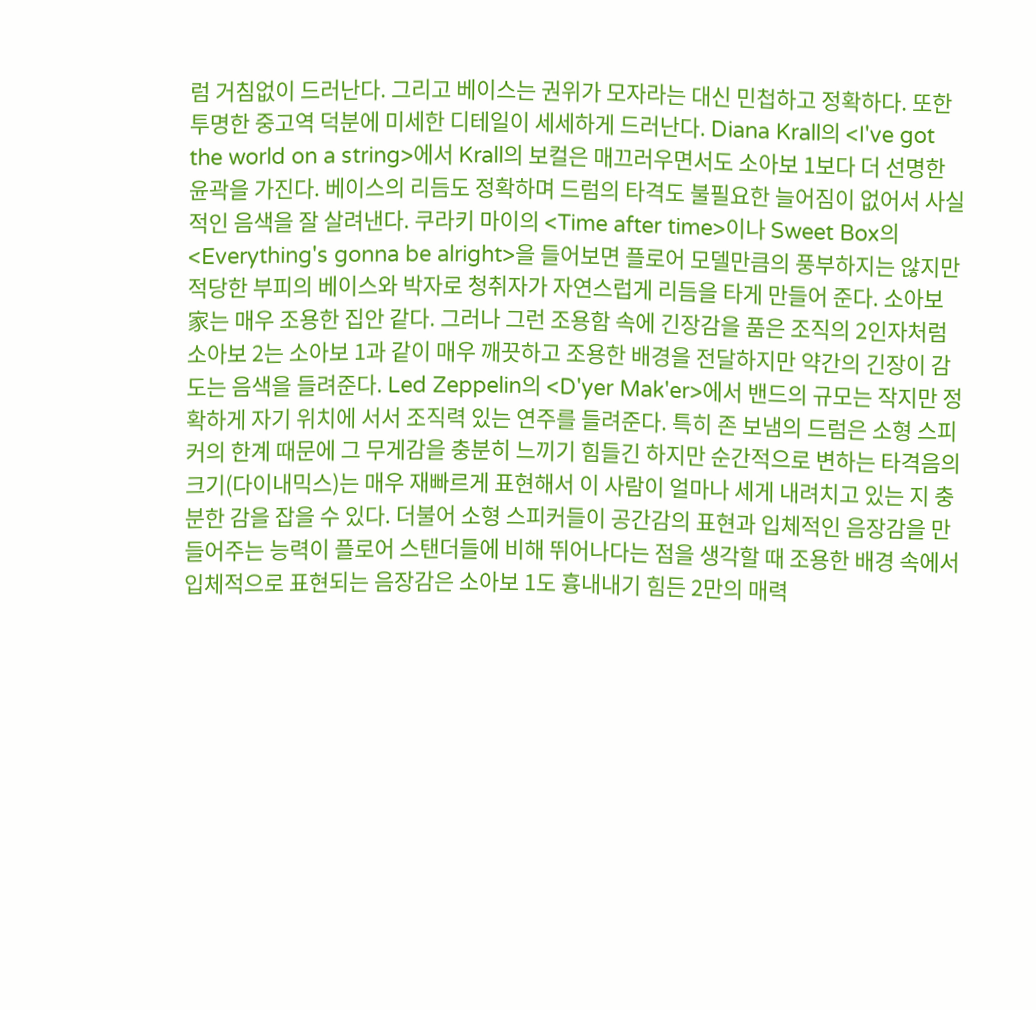럼 거침없이 드러난다. 그리고 베이스는 권위가 모자라는 대신 민첩하고 정확하다. 또한 투명한 중고역 덕분에 미세한 디테일이 세세하게 드러난다. Diana Krall의 <I've got the world on a string>에서 Krall의 보컬은 매끄러우면서도 소아보 1보다 더 선명한 윤곽을 가진다. 베이스의 리듬도 정확하며 드럼의 타격도 불필요한 늘어짐이 없어서 사실적인 음색을 잘 살려낸다. 쿠라키 마이의 <Time after time>이나 Sweet Box의 <Everything's gonna be alright>을 들어보면 플로어 모델만큼의 풍부하지는 않지만 적당한 부피의 베이스와 박자로 청취자가 자연스럽게 리듬을 타게 만들어 준다. 소아보家는 매우 조용한 집안 같다. 그러나 그런 조용함 속에 긴장감을 품은 조직의 2인자처럼 소아보 2는 소아보 1과 같이 매우 깨끗하고 조용한 배경을 전달하지만 약간의 긴장이 감도는 음색을 들려준다. Led Zeppelin의 <D'yer Mak'er>에서 밴드의 규모는 작지만 정확하게 자기 위치에 서서 조직력 있는 연주를 들려준다. 특히 존 보냄의 드럼은 소형 스피커의 한계 때문에 그 무게감을 충분히 느끼기 힘들긴 하지만 순간적으로 변하는 타격음의 크기(다이내믹스)는 매우 재빠르게 표현해서 이 사람이 얼마나 세게 내려치고 있는 지 충분한 감을 잡을 수 있다. 더불어 소형 스피커들이 공간감의 표현과 입체적인 음장감을 만들어주는 능력이 플로어 스탠더들에 비해 뛰어나다는 점을 생각할 때 조용한 배경 속에서 입체적으로 표현되는 음장감은 소아보 1도 흉내내기 힘든 2만의 매력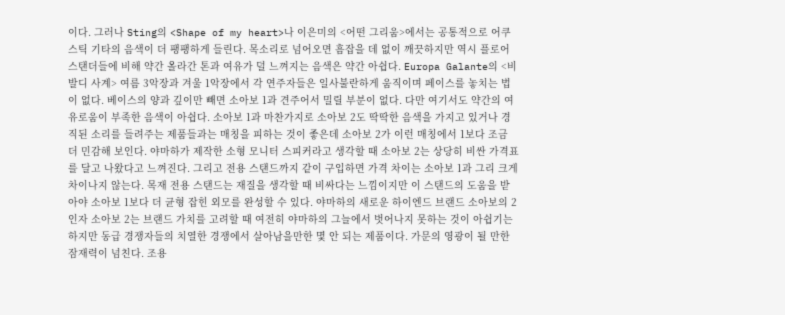이다. 그러나 Sting의 <Shape of my heart>나 이은미의 <어떤 그리움>에서는 공통적으로 어쿠스틱 기타의 음색이 더 팽팽하게 들린다. 목소리로 넘어오면 흠잡을 데 없이 깨끗하지만 역시 플로어 스탠더들에 비해 약간 올라간 톤과 여유가 덜 느껴지는 음색은 약간 아쉽다. Europa Galante의 <비발디 사계> 여름 3악장과 겨울 1악장에서 각 연주자들은 일사불란하게 움직이며 페이스를 놓치는 법이 없다. 베이스의 양과 깊이만 빼면 소아보 1과 견주어서 밀릴 부분이 없다. 다만 여기서도 약간의 여유로움이 부족한 음색이 아쉽다. 소아보 1과 마찬가지로 소아보 2도 딱딱한 음색을 가지고 있거나 경직된 소리를 들려주는 제품들과는 매칭을 피하는 것이 좋은데 소아보 2가 이런 매칭에서 1보다 조금 더 민감해 보인다. 야마하가 제작한 소형 모니터 스피커라고 생각할 때 소아보 2는 상당히 비싼 가격표를 달고 나왔다고 느껴진다. 그리고 전용 스탠드까지 같이 구입하면 가격 차이는 소아보 1과 그리 크게 차이나지 않는다. 목재 전용 스탠드는 재질을 생각할 때 비싸다는 느낌이지만 이 스탠드의 도움을 받아야 소아보 1보다 더 균형 잡힌 외모를 완성할 수 있다. 야마하의 새로운 하이엔드 브랜드 소아보의 2인자 소아보 2는 브랜드 가치를 고려할 때 여전히 야마하의 그늘에서 벗어나지 못하는 것이 아쉽기는 하지만 동급 경쟁자들의 치열한 경쟁에서 살아남을만한 몇 안 되는 제품이다. 가문의 영광이 될 만한 잠재력이 넘친다. 조용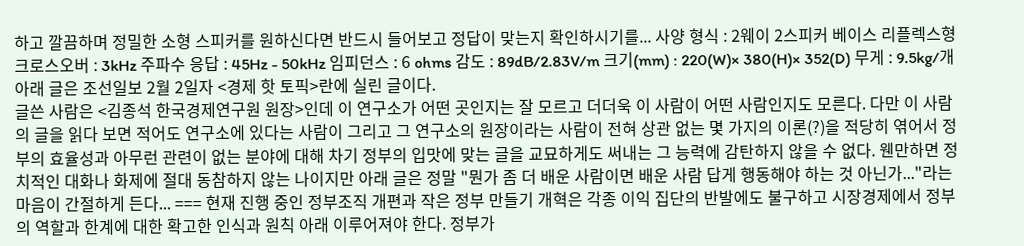하고 깔끔하며 정밀한 소형 스피커를 원하신다면 반드시 들어보고 정답이 맞는지 확인하시기를... 사양 형식 : 2웨이 2스피커 베이스 리플렉스형 크로스오버 : 3kHz 주파수 응답 : 45Hz - 50kHz 임피던스 : 6 ohms 감도 : 89dB/2.83V/m 크기(mm) : 220(W)× 380(H)× 352(D) 무게 : 9.5kg/개
아래 글은 조선일보 2월 2일자 <경제 핫 토픽>란에 실린 글이다.
글쓴 사람은 <김종석 한국경제연구원 원장>인데 이 연구소가 어떤 곳인지는 잘 모르고 더더욱 이 사람이 어떤 사람인지도 모른다. 다만 이 사람의 글을 읽다 보면 적어도 연구소에 있다는 사람이 그리고 그 연구소의 원장이라는 사람이 전혀 상관 없는 몇 가지의 이론(?)을 적당히 엮어서 정부의 효율성과 아무런 관련이 없는 분야에 대해 차기 정부의 입맛에 맞는 글을 교묘하게도 써내는 그 능력에 감탄하지 않을 수 없다. 웬만하면 정치적인 대화나 화제에 절대 동참하지 않는 나이지만 아래 글은 정말 "뭔가 좀 더 배운 사람이면 배운 사람 답게 행동해야 하는 것 아닌가..."라는 마음이 간절하게 든다... === 현재 진행 중인 정부조직 개편과 작은 정부 만들기 개혁은 각종 이익 집단의 반발에도 불구하고 시장경제에서 정부의 역할과 한계에 대한 확고한 인식과 원칙 아래 이루어져야 한다. 정부가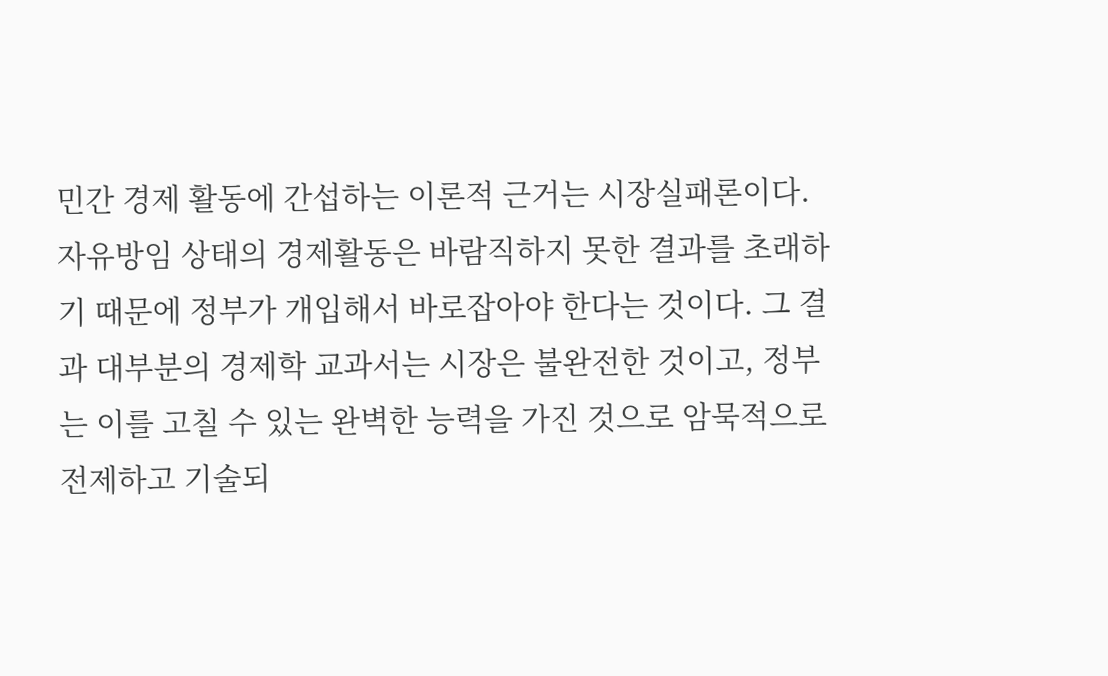민간 경제 활동에 간섭하는 이론적 근거는 시장실패론이다. 자유방임 상태의 경제활동은 바람직하지 못한 결과를 초래하기 때문에 정부가 개입해서 바로잡아야 한다는 것이다. 그 결과 대부분의 경제학 교과서는 시장은 불완전한 것이고, 정부는 이를 고칠 수 있는 완벽한 능력을 가진 것으로 암묵적으로 전제하고 기술되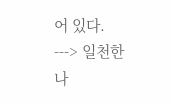어 있다. ---> 일천한 나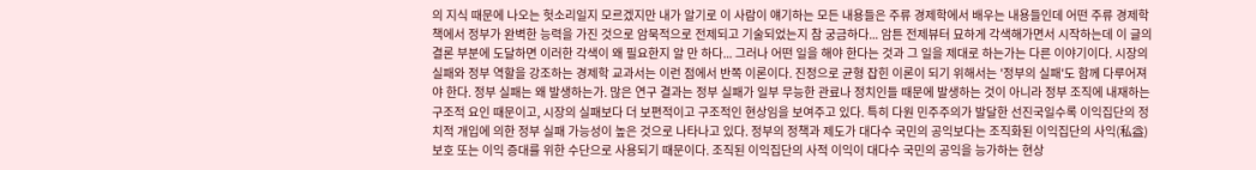의 지식 때문에 나오는 헛소리일지 모르겠지만 내가 알기로 이 사람이 얘기하는 모든 내용들은 주류 경제학에서 배우는 내용들인데 어떤 주류 경제학 책에서 정부가 완벽한 능력을 가진 것으로 암묵적으로 전제되고 기술되었는지 참 궁금하다... 암튼 전제뷰터 묘하게 각색해가면서 시작하는데 이 글의 결론 부분에 도달하면 이러한 각색이 왜 필요한지 알 만 하다... 그러나 어떤 일을 해야 한다는 것과 그 일을 제대로 하는가는 다른 이야기이다. 시장의 실패와 정부 역할을 강조하는 경제학 교과서는 이런 점에서 반쪽 이론이다. 진정으로 균형 잡힌 이론이 되기 위해서는 '정부의 실패'도 함께 다루어져야 한다. 정부 실패는 왜 발생하는가. 많은 연구 결과는 정부 실패가 일부 무능한 관료나 정치인들 때문에 발생하는 것이 아니라 정부 조직에 내재하는 구조적 요인 때문이고, 시장의 실패보다 더 보편적이고 구조적인 현상임을 보여주고 있다. 특히 다원 민주주의가 발달한 선진국일수록 이익집단의 정치적 개입에 의한 정부 실패 가능성이 높은 것으로 나타나고 있다. 정부의 정책과 제도가 대다수 국민의 공익보다는 조직화된 이익집단의 사익(私益) 보호 또는 이익 증대를 위한 수단으로 사용되기 때문이다. 조직된 이익집단의 사적 이익이 대다수 국민의 공익을 능가하는 현상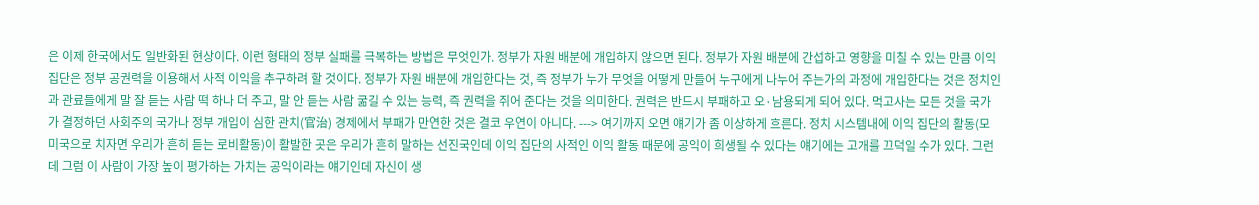은 이제 한국에서도 일반화된 현상이다. 이런 형태의 정부 실패를 극복하는 방법은 무엇인가. 정부가 자원 배분에 개입하지 않으면 된다. 정부가 자원 배분에 간섭하고 영향을 미칠 수 있는 만큼 이익집단은 정부 공권력을 이용해서 사적 이익을 추구하려 할 것이다. 정부가 자원 배분에 개입한다는 것, 즉 정부가 누가 무엇을 어떻게 만들어 누구에게 나누어 주는가의 과정에 개입한다는 것은 정치인과 관료들에게 말 잘 듣는 사람 떡 하나 더 주고, 말 안 듣는 사람 굶길 수 있는 능력, 즉 권력을 쥐어 준다는 것을 의미한다. 권력은 반드시 부패하고 오·남용되게 되어 있다. 먹고사는 모든 것을 국가가 결정하던 사회주의 국가나 정부 개입이 심한 관치(官治) 경제에서 부패가 만연한 것은 결코 우연이 아니다. ---> 여기까지 오면 얘기가 좀 이상하게 흐른다. 정치 시스템내에 이익 집단의 활동(모 미국으로 치자면 우리가 흔히 듣는 로비활동)이 활발한 곳은 우리가 흔히 말하는 선진국인데 이익 집단의 사적인 이익 활동 때문에 공익이 희생될 수 있다는 얘기에는 고개를 끄덕일 수가 있다. 그런데 그럼 이 사람이 가장 높이 평가하는 가치는 공익이라는 얘기인데 자신이 생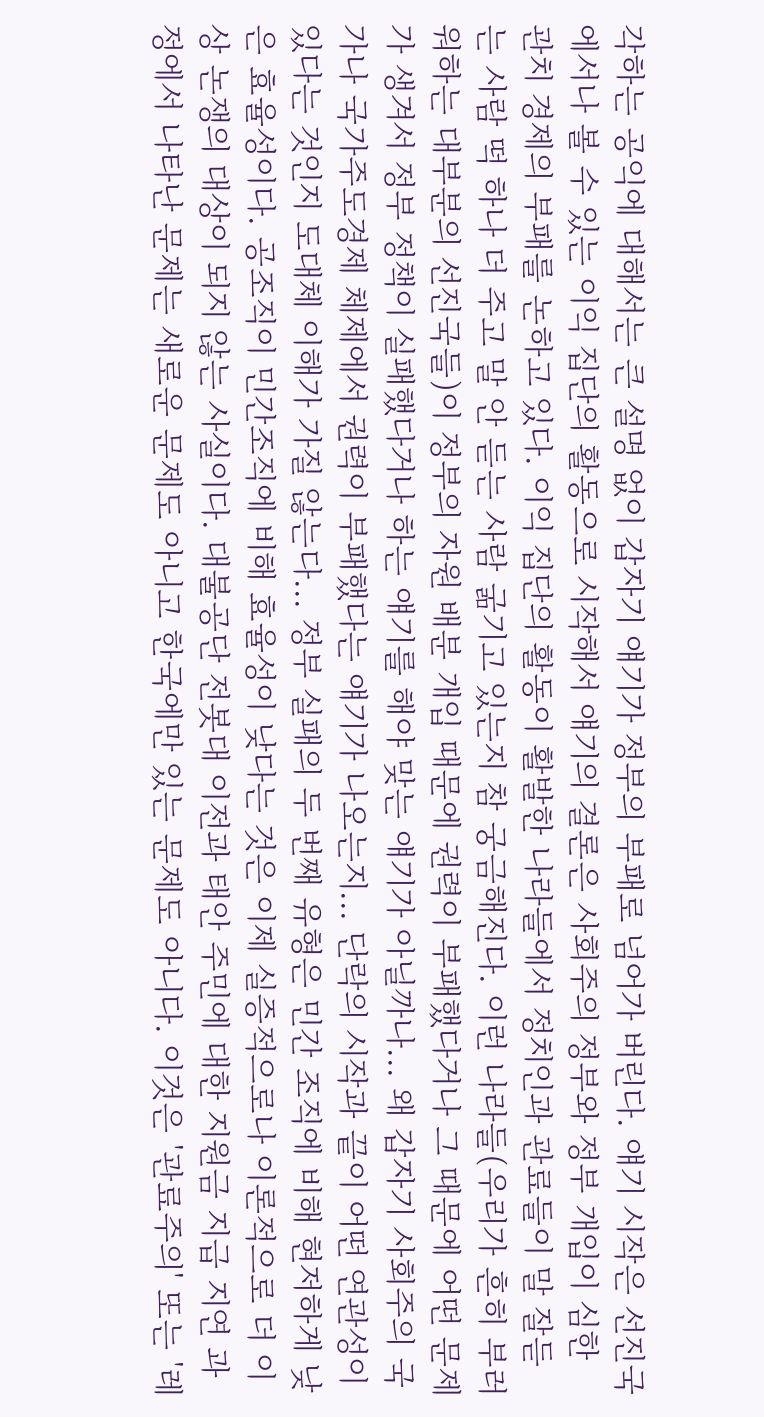각하는 공익에 대해서는 큰 설명 없이 갑자기 얘기가 정부의 부패로 넘어가 버린다. 얘기 시작은 선진국에서나 볼 수 있는 이익 집단의 활동으로 시작해서 얘기의 결론은 사회주의 정부와 정부 개입이 심한 관치 경제의 부패를 논하고 있다. 이익 집단의 활동이 활발한 나라들에서 정치인과 관료들이 말 잘듣는 사람 떡 하나 더 주고 말 안 듣는 사람 굶기고 있는지 참 궁금해진다. 이런 나라들(우리가 흔히 부러워하는 대부분의 선진국들)이 정부의 자원 배분 개입 때문에 권력이 부패했다거나 그 때문에 어떤 문제가 생겨서 정부 정책이 실패했다거나 하는 얘기를 해야 맞는 얘기가 아닐까나... 왜 갑자기 사회주의 국가나 국가주도경제 체제에서 권력이 부패했다는 얘기가 나오는지... 단락의 시작과 끝이 어떤 연관성이 있다는 것인지 도대체 이해가 가질 않는다... 정부 실패의 두 번째 유형은 민간 조직에 비해 현저하게 낮은 효율성이다. 공조직이 민간조직에 비해 효율성이 낮다는 것은 이제 실증적으로나 이론적으로 더 이상 논쟁의 대상이 되지 않는 사실이다. 대불공단 전봇대 이전과 태안 주민에 대한 지원금 지급 지연 과정에서 나타난 문제는 새로운 문제도 아니고 한국에만 있는 문제도 아니다. 이것은 '관료주의' 또는 '레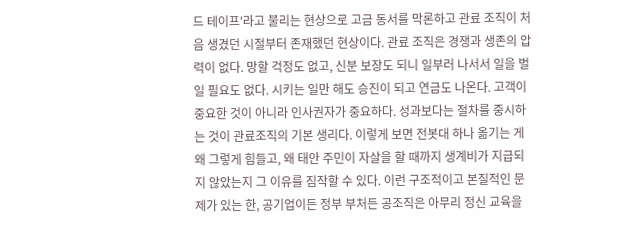드 테이프'라고 불리는 현상으로 고금 동서를 막론하고 관료 조직이 처음 생겼던 시절부터 존재했던 현상이다. 관료 조직은 경쟁과 생존의 압력이 없다. 망할 걱정도 없고, 신분 보장도 되니 일부러 나서서 일을 벌일 필요도 없다. 시키는 일만 해도 승진이 되고 연금도 나온다. 고객이 중요한 것이 아니라 인사권자가 중요하다. 성과보다는 절차를 중시하는 것이 관료조직의 기본 생리다. 이렇게 보면 전봇대 하나 옮기는 게 왜 그렇게 힘들고, 왜 태안 주민이 자살을 할 때까지 생계비가 지급되지 않았는지 그 이유를 짐작할 수 있다. 이런 구조적이고 본질적인 문제가 있는 한, 공기업이든 정부 부처든 공조직은 아무리 정신 교육을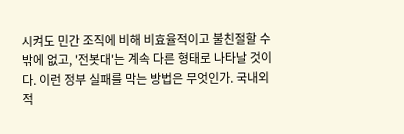시켜도 민간 조직에 비해 비효율적이고 불친절할 수밖에 없고, '전봇대'는 계속 다른 형태로 나타날 것이다. 이런 정부 실패를 막는 방법은 무엇인가. 국내외적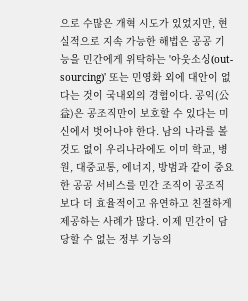으로 수많은 개혁 시도가 있었지만, 현실적으로 지속 가능한 해법은 공공 기능을 민간에게 위탁하는 '아웃소싱(out-sourcing)' 또는 민영화 외에 대안이 없다는 것이 국내외의 경험이다. 공익(公益)은 공조직만이 보호할 수 있다는 미신에서 벗어나야 한다. 남의 나라를 볼 것도 없이 우리나라에도 이미 학교, 병원, 대중교통, 에너지, 방범과 같이 중요한 공공 서비스를 민간 조직이 공조직보다 더 효율적이고 유연하고 친절하게 제공하는 사례가 많다. 이제 민간이 담당할 수 없는 정부 기능의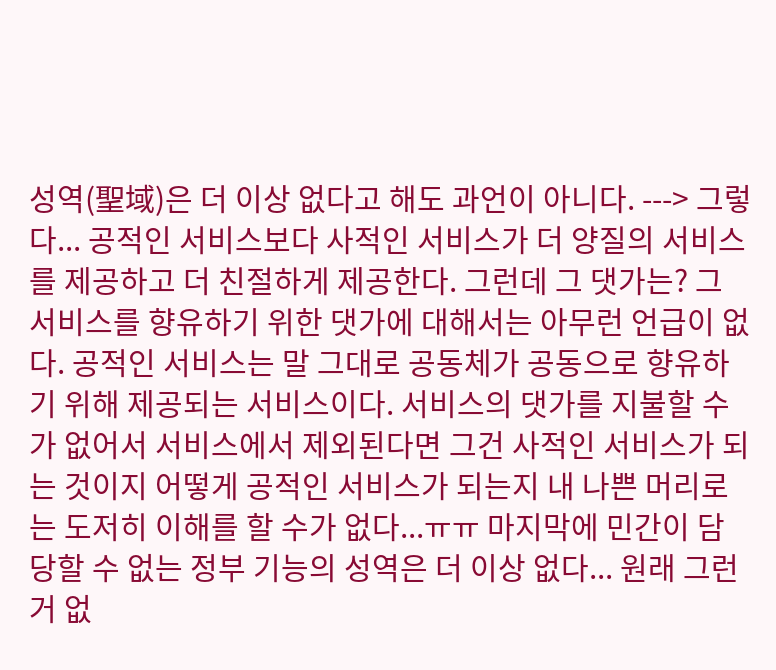성역(聖域)은 더 이상 없다고 해도 과언이 아니다. ---> 그렇다... 공적인 서비스보다 사적인 서비스가 더 양질의 서비스를 제공하고 더 친절하게 제공한다. 그런데 그 댓가는? 그 서비스를 향유하기 위한 댓가에 대해서는 아무런 언급이 없다. 공적인 서비스는 말 그대로 공동체가 공동으로 향유하기 위해 제공되는 서비스이다. 서비스의 댓가를 지불할 수가 없어서 서비스에서 제외된다면 그건 사적인 서비스가 되는 것이지 어떻게 공적인 서비스가 되는지 내 나쁜 머리로는 도저히 이해를 할 수가 없다...ㅠㅠ 마지막에 민간이 담당할 수 없는 정부 기능의 성역은 더 이상 없다... 원래 그런거 없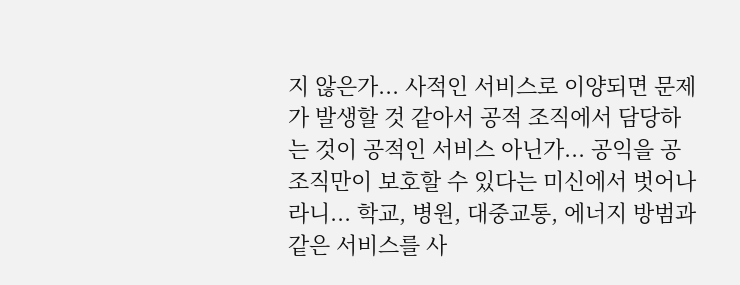지 않은가... 사적인 서비스로 이양되면 문제가 발생할 것 같아서 공적 조직에서 담당하는 것이 공적인 서비스 아닌가... 공익을 공조직만이 보호할 수 있다는 미신에서 벗어나라니... 학교, 병원, 대중교통, 에너지 방범과 같은 서비스를 사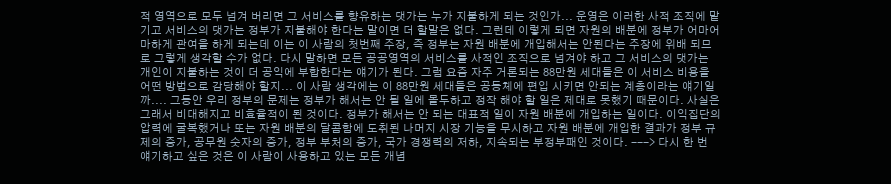적 영역으로 모두 넘겨 버리면 그 서비스를 향유하는 댓가는 누가 지불하게 되는 것인가... 운영은 이러한 사적 조직에 맡기고 서비스의 댓가는 정부가 지불해야 한다는 말이면 더 할말은 없다. 그런데 이렇게 되면 자원의 배분에 정부가 어마어마하게 관여을 하게 되는데 이는 이 사람의 첫번째 주장, 즉 정부는 자원 배분에 개입해서는 안된다는 주장에 위배 되므로 그렇게 생각할 수가 없다. 다시 말하면 모든 공공영역의 서비스를 사적인 조직으로 넘겨야 하고 그 서비스의 댓가는 개인이 지불하는 것이 더 공익에 부합한다는 얘기가 된다. 그럼 요즘 자주 거론되는 88만원 세대들은 이 서비스 비용을 어떤 방법으로 감당해야 할지... 이 사람 생각에는 이 88만원 세대들은 공동체에 편입 시키면 안되는 계층이라는 얘기일까.... 그동안 우리 정부의 문제는 정부가 해서는 안 될 일에 몰두하고 정작 해야 할 일은 제대로 못했기 때문이다. 사실은 그래서 비대해지고 비효율적이 된 것이다. 정부가 해서는 안 되는 대표적 일이 자원 배분에 개입하는 일이다. 이익집단의 압력에 굴복했거나 또는 자원 배분의 달콤함에 도취된 나머지 시장 기능을 무시하고 자원 배분에 개입한 결과가 정부 규제의 증가, 공무원 숫자의 증가, 정부 부처의 증가, 국가 경쟁력의 저하, 지속되는 부정부패인 것이다. ---> 다시 한 번 얘기하고 싶은 것은 이 사람이 사용하고 있는 모든 개념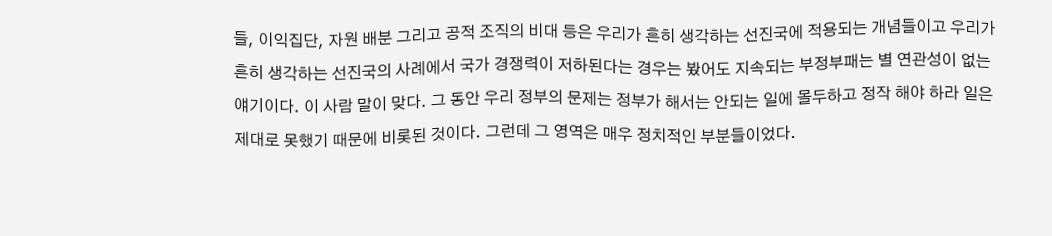들, 이익집단, 자원 배분 그리고 공적 조직의 비대 등은 우리가 흔히 생각하는 선진국에 적용되는 개념들이고 우리가 흔히 생각하는 선진국의 사례에서 국가 경쟁력이 저하된다는 경우는 봤어도 지속되는 부정부패는 별 연관성이 없는 얘기이다. 이 사람 말이 맞다. 그 동안 우리 정부의 문제는 정부가 해서는 안되는 일에 몰두하고 정작 해야 하라 일은 제대로 못했기 때문에 비롯된 것이다. 그런데 그 영역은 매우 정치적인 부분들이었다.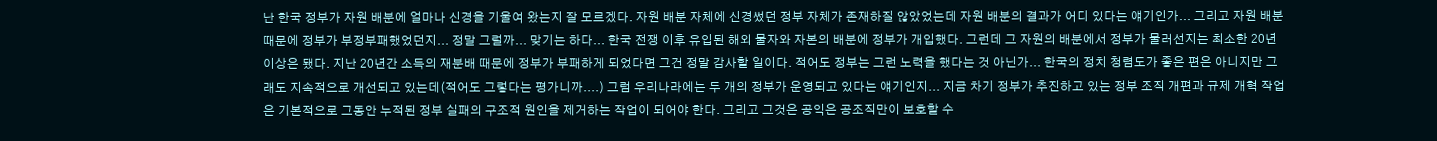난 한국 정부가 자원 배분에 얼마나 신경을 기울여 왔는지 잘 모르겠다. 자원 배분 자체에 신경썼던 정부 자체가 존재하질 않았었는데 자원 배분의 결과가 어디 있다는 얘기인가... 그리고 자원 배분 때문에 정부가 부정부패했었던지... 정말 그럴까... 맞기는 하다... 한국 전쟁 이후 유입된 해외 물자와 자본의 배분에 정부가 개입했다. 그런데 그 자원의 배분에서 정부가 물러선지는 최소한 20년 이상은 됐다. 지난 20년간 소득의 재분배 때문에 정부가 부패하게 되었다면 그건 정말 감사할 일이다. 적어도 정부는 그런 노력을 했다는 것 아닌가... 한국의 정치 청렴도가 좋은 편은 아니지만 그래도 지속적으로 개선되고 있는데(적어도 그렇다는 평가니까....) 그럼 우리나라에는 두 개의 정부가 운영되고 있다는 얘기인지... 지금 차기 정부가 추진하고 있는 정부 조직 개편과 규제 개혁 작업은 기본적으로 그동안 누적된 정부 실패의 구조적 원인을 제거하는 작업이 되어야 한다. 그리고 그것은 공익은 공조직만이 보호할 수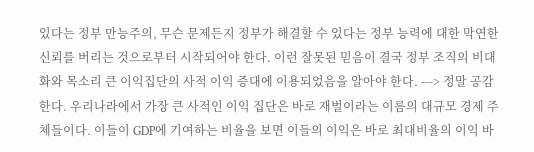있다는 정부 만능주의, 무슨 문제든지 정부가 해결할 수 있다는 정부 능력에 대한 막연한 신뢰를 버리는 것으로부터 시작되어야 한다. 이런 잘못된 믿음이 결국 정부 조직의 비대화와 목소리 큰 이익집단의 사적 이익 증대에 이용되었음을 알아야 한다. ---> 정말 공감한다. 우리나라에서 가장 큰 사적인 이익 집단은 바로 재벌이라는 이름의 대규모 경제 주체들이다. 이들이 GDP에 기여하는 비율을 보면 이들의 이익은 바로 최대비율의 이익 바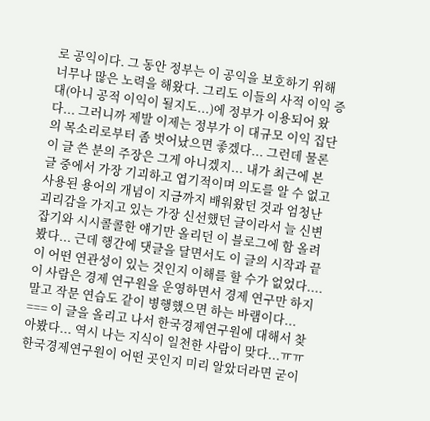로 공익이다. 그 동안 정부는 이 공익을 보호하기 위해 너무나 많은 노력을 해왔다. 그리도 이들의 사적 이익 증대(아니 공적 이익이 될지도...)에 정부가 이용되어 왔다... 그러니까 제발 이제는 정부가 이 대규모 이익 집단의 목소리로부터 좀 벗어났으면 좋겠다... 그런데 물론 이 글 쓴 분의 주장은 그게 아니겠지... 내가 최근에 본 글 중에서 가장 기괴하고 엽기적이며 의도를 알 수 없고 사용된 용어의 개념이 지금까지 배워왔던 것과 엄청난 괴리감을 가지고 있는 가장 신선했던 글이라서 늘 신변 잡기와 시시콜콜한 얘기만 올리던 이 블로그에 함 올려봤다... 근데 행간에 댓글을 달면서도 이 글의 시작과 끝이 어떤 연관성이 있는 것인지 이해를 할 수가 없었다.... 이 사람은 경제 연구원을 운영하면서 경제 연구만 하지 말고 작문 연습도 같이 병행했으면 하는 바램이다... === 이 글을 올리고 나서 한국경제연구원에 대해서 찾아봤다... 역시 나는 지식이 일천한 사람이 맞다...ㅠㅠ 한국경제연구원이 어떤 곳인지 미리 알았더라면 굳이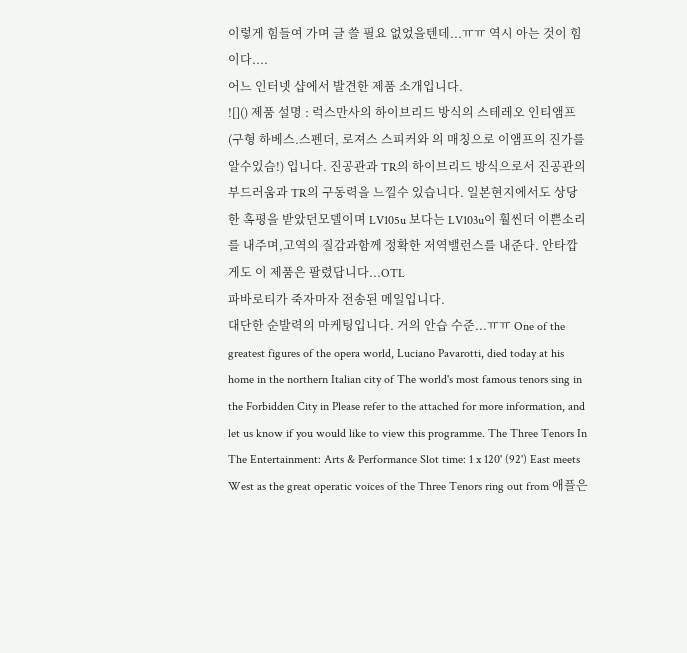이렇게 힘들여 가며 글 쓸 필요 없었을텐데...ㅠㅠ 역시 아는 것이 힘이다....
어느 인터넷 샵에서 발견한 제품 소개입니다.
![]() 제품 설명 : 럭스만사의 하이브리드 방식의 스테레오 인티앰프(구형 하베스.스펜더, 로져스 스피커와 의 매칭으로 이앰프의 진가를 알수있슴!) 입니다. 진공관과 TR의 하이브리드 방식으로서 진공관의 부드러움과 TR의 구동력을 느낄수 있습니다. 일본현지에서도 상당한 혹평을 받았던모델이며 LV105u 보다는 LV103u이 훨씬더 이쁜소리를 내주며,고역의 질감과함께 정확한 저역밸런스를 내준다. 안타깝게도 이 제품은 팔렸답니다...OTL
파바로티가 죽자마자 전송된 메일입니다.
대단한 순발력의 마케팅입니다. 거의 안습 수준...ㅠㅠ One of the greatest figures of the opera world, Luciano Pavarotti, died today at his home in the northern Italian city of The world's most famous tenors sing in the Forbidden City in Please refer to the attached for more information, and let us know if you would like to view this programme. The Three Tenors In The Entertainment: Arts & Performance Slot time: 1 x 120' (92') East meets West as the great operatic voices of the Three Tenors ring out from 애플은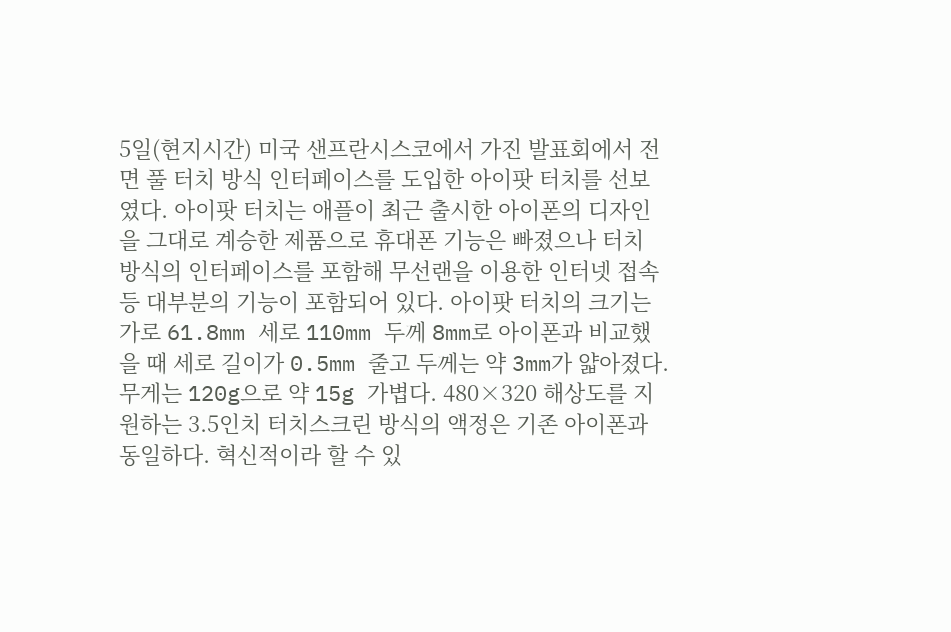5일(현지시간) 미국 샌프란시스코에서 가진 발표회에서 전면 풀 터치 방식 인터페이스를 도입한 아이팟 터치를 선보였다. 아이팟 터치는 애플이 최근 출시한 아이폰의 디자인을 그대로 계승한 제품으로 휴대폰 기능은 빠졌으나 터치 방식의 인터페이스를 포함해 무선랜을 이용한 인터넷 접속 등 대부분의 기능이 포함되어 있다. 아이팟 터치의 크기는 가로 61.8mm 세로 110mm 두께 8mm로 아이폰과 비교했을 때 세로 길이가 0.5mm 줄고 두께는 약 3mm가 얇아졌다. 무게는 120g으로 약 15g 가볍다. 480×320 해상도를 지원하는 3.5인치 터치스크린 방식의 액정은 기존 아이폰과 동일하다. 혁신적이라 할 수 있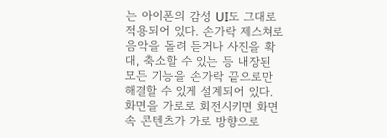는 아이폰의 감성 UI도 그대로 적용되어 있다. 손가락 제스쳐로 음악을 돌려 듣거나 사진을 확대, 축소할 수 있는 등 내장된 모든 기능을 손가락 끝으로만 해결할 수 있게 설계되어 있다.
화면을 가로로 회전시키면 화면 속 콘텐츠가 가로 방향으로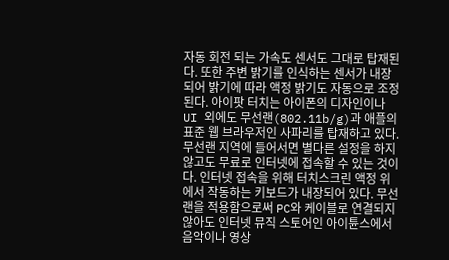자동 회전 되는 가속도 센서도 그대로 탑재된다. 또한 주변 밝기를 인식하는 센서가 내장되어 밝기에 따라 액정 밝기도 자동으로 조정된다. 아이팟 터치는 아이폰의 디자인이나 UI 외에도 무선랜(802.11b/g)과 애플의 표준 웹 브라우저인 사파리를 탑재하고 있다. 무선랜 지역에 들어서면 별다른 설정을 하지 않고도 무료로 인터넷에 접속할 수 있는 것이다. 인터넷 접속을 위해 터치스크린 액정 위에서 작동하는 키보드가 내장되어 있다. 무선랜을 적용함으로써 PC와 케이블로 연결되지 않아도 인터넷 뮤직 스토어인 아이튠스에서 음악이나 영상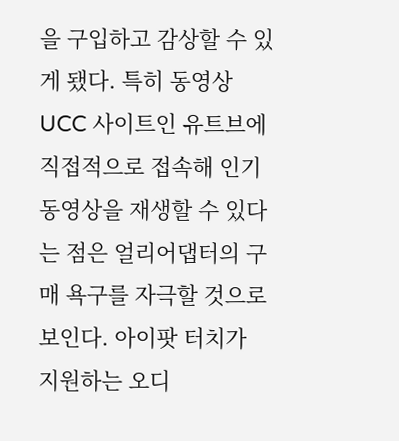을 구입하고 감상할 수 있게 됐다. 특히 동영상 UCC 사이트인 유트브에 직접적으로 접속해 인기 동영상을 재생할 수 있다는 점은 얼리어댑터의 구매 욕구를 자극할 것으로 보인다. 아이팟 터치가 지원하는 오디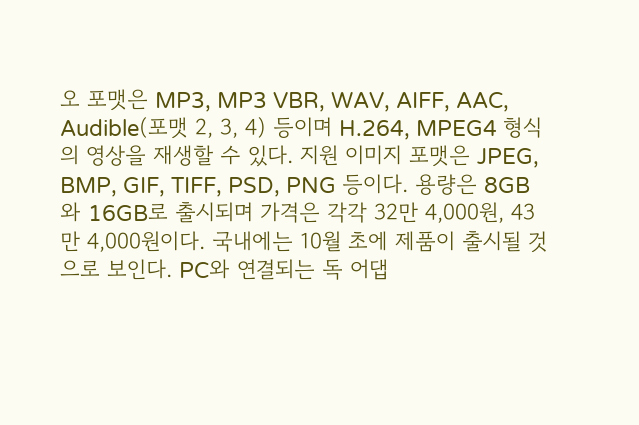오 포맷은 MP3, MP3 VBR, WAV, AIFF, AAC, Audible(포맷 2, 3, 4) 등이며 H.264, MPEG4 형식의 영상을 재생할 수 있다. 지원 이미지 포맷은 JPEG, BMP, GIF, TIFF, PSD, PNG 등이다. 용량은 8GB와 16GB로 출시되며 가격은 각각 32만 4,000원, 43만 4,000원이다. 국내에는 10월 초에 제품이 출시될 것으로 보인다. PC와 연결되는 독 어댑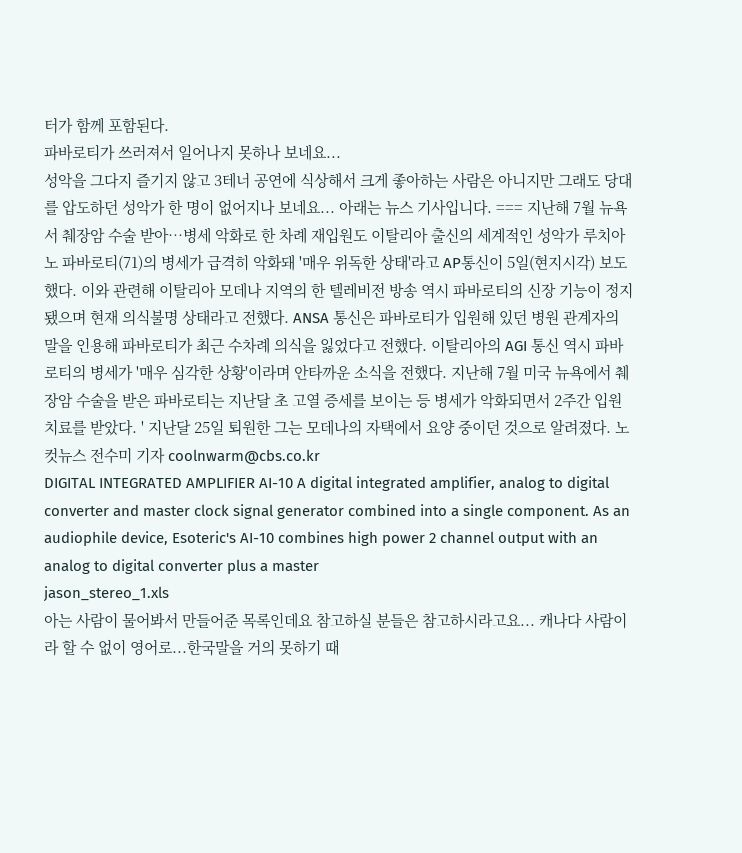터가 함께 포함된다.
파바로티가 쓰러져서 일어나지 못하나 보네요...
성악을 그다지 즐기지 않고 3테너 공연에 식상해서 크게 좋아하는 사람은 아니지만 그래도 당대를 압도하던 성악가 한 명이 없어지나 보네요... 아래는 뉴스 기사입니다. === 지난해 7월 뉴욕서 췌장암 수술 받아…병세 악화로 한 차례 재입원도 이탈리아 출신의 세계적인 성악가 루치아노 파바로티(71)의 병세가 급격히 악화돼 '매우 위독한 상태'라고 AP통신이 5일(현지시각) 보도했다. 이와 관련해 이탈리아 모데나 지역의 한 텔레비전 방송 역시 파바로티의 신장 기능이 정지됐으며 현재 의식불명 상태라고 전했다. ANSA 통신은 파바로티가 입원해 있던 병원 관계자의 말을 인용해 파바로티가 최근 수차례 의식을 잃었다고 전했다. 이탈리아의 AGI 통신 역시 파바로티의 병세가 '매우 심각한 상황'이라며 안타까운 소식을 전했다. 지난해 7월 미국 뉴욕에서 췌장암 수술을 받은 파바로티는 지난달 초 고열 증세를 보이는 등 병세가 악화되면서 2주간 입원 치료를 받았다. ' 지난달 25일 퇴원한 그는 모데나의 자택에서 요양 중이던 것으로 알려졌다. 노컷뉴스 전수미 기자 coolnwarm@cbs.co.kr
DIGITAL INTEGRATED AMPLIFIER AI-10 A digital integrated amplifier, analog to digital converter and master clock signal generator combined into a single component. As an audiophile device, Esoteric's AI-10 combines high power 2 channel output with an analog to digital converter plus a master
jason_stereo_1.xls
아는 사람이 물어봐서 만들어준 목록인데요 참고하실 분들은 참고하시라고요... 캐나다 사람이라 할 수 없이 영어로...한국말을 거의 못하기 때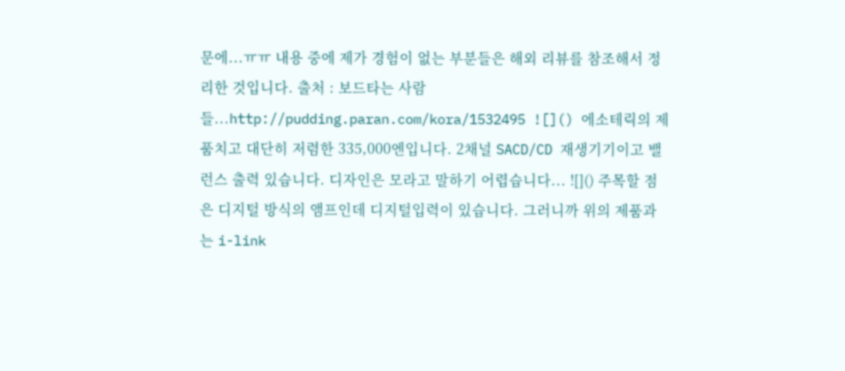문에...ㅠㅠ 내용 중에 제가 경험이 없는 부분들은 해외 리뷰를 참조해서 정리한 것입니다. 출처 : 보드타는 사람들...http://pudding.paran.com/kora/1532495 ![]() 에소테릭의 제품치고 대단히 저렴한 335,000엔입니다. 2채널 SACD/CD 재생기기이고 밸런스 출력 있습니다. 디자인은 모라고 말하기 어렵습니다... ![]() 주목할 점은 디지털 방식의 앰프인데 디지털입력이 있습니다. 그러니까 위의 제품과는 i-link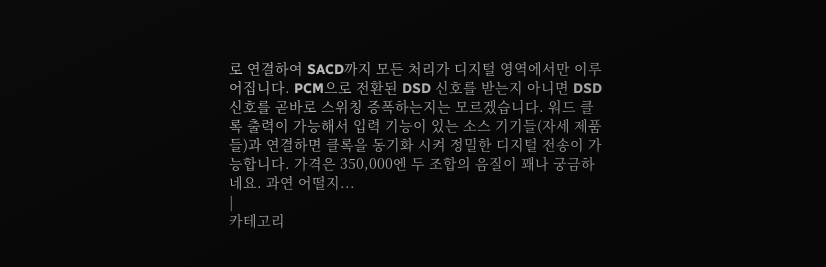로 연결하여 SACD까지 모든 처리가 디지털 영역에서만 이루어집니다. PCM으로 전환된 DSD 신호를 받는지 아니면 DSD 신호를 곧바로 스위칭 증폭하는지는 모르겠습니다. 워드 클록 출력이 가능해서 입력 기능이 있는 소스 기기들(자세 제품들)과 연결하면 클록을 동기화 시켜 정밀한 디지털 전송이 가능합니다. 가격은 350,000엔 두 조합의 음질이 꽤나 궁금하네요. 과연 어떨지...
|
카테고리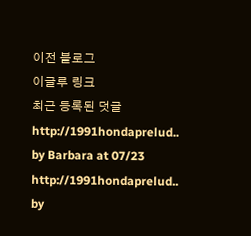이전 블로그
이글루 링크
최근 등록된 덧글
http://1991hondaprelud..
by Barbara at 07/23 http://1991hondaprelud.. by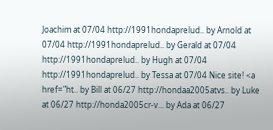Joachim at 07/04 http://1991hondaprelud.. by Arnold at 07/04 http://1991hondaprelud.. by Gerald at 07/04 http://1991hondaprelud.. by Hugh at 07/04 http://1991hondaprelud.. by Tessa at 07/04 Nice site! <a href="ht.. by Bill at 06/27 http://hondaa2005atvs.. by Luke at 06/27 http://honda2005cr-v... by Ada at 06/27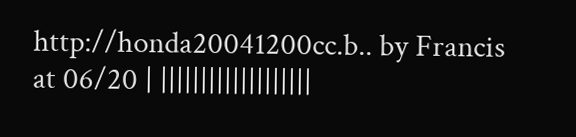http://honda20041200cc.b.. by Francis at 06/20 | |||||||||||||||||||